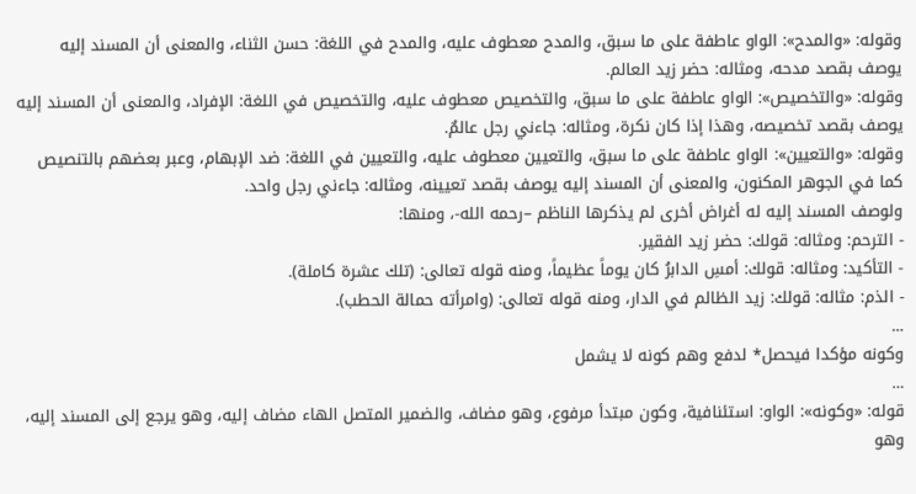وقوله: «والمدح»: الواو عاطفة على ما سبق، والمدح معطوف عليه، والمدح في اللغة: حسن الثناء، والمعنى أن المسند إليه يوصف بقصد مدحه، ومثاله: حضر زيد العالم.
وقوله: «والتخصيص»: الواو عاطفة على ما سبق، والتخصيص معطوف عليه، والتخصيص في اللغة: الإفراد، والمعنى أن المسند إليه يوصف بقصد تخصيصه، وهذا إذا كان نكرة، ومثاله: جاءني رجل عالمٌ.
وقوله: «والتعيين»: الواو عاطفة على ما سبق، والتعيين معطوف عليه، والتعيين في اللغة: ضد الإبهام، وعبر بعضهم بالتنصيص كما في الجوهر المكنون، والمعنى أن المسند إليه يوصف بقصد تعيينه، ومثاله: جاءني رجل واحد.
ولوصف المسند إليه له أغراض أخرى لم يذكرها الناظم –رحمه الله-، ومنها:
- الترحم: ومثاله: قولك: حضر زيد الفقير.
- التأكيد: ومثاله: قولك: أمسِ الدابرُ كان يوماً عظيماً، ومنه قوله تعالى: (تلك عشرة كاملة).
- الذم: مثاله: قولك: زيد الظالم في الدار، ومنه قوله تعالى: (وامرأته حمالة الحطب).
...
وكونه مؤكدا فيحصل* لدفع وهم كونه لا يشمل
...
قوله: «وكونه»: الواو: استئنافية، وكون مبتدأ مرفوع، وهو مضاف، والضمير المتصل الهاء مضاف إليه، وهو يرجع إلى المسند إليه، وهو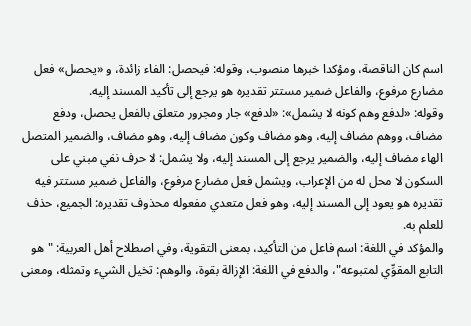اسم كان الناقصة، ومؤكدا خبرها منصوب، وقوله: فيحصل: الفاء زائدة، و «يحصل» فعل مضارع مرفوع، والفاعل ضمير مستتر تقديره هو يرجع إلى تأكيد المسند إليه.
وقوله: «لدفع وهم كونه لا يشمل»: «لدفع» جار ومجرور متعلق بالفعل يحصل، ودفع مضاف، ووهم مضاف إليه، وهو مضاف وكون مضاف إليه، وهو مضاف، والضمير المتصل الهاء مضاف إليه، والضمير يرجع إلى المسند إليه، ولا يشمل: لا حرف نفي مبني على السكون لا محل له من الإعراب، ويشمل فعل مضارع مرفوع، والفاعل ضمير مستتر فيه تقديره هو يعود إلى المسند إليه، وهو فعل متعدي مفعوله محذوف تقديره: الجميع، حذف للعلم به.
والمؤكد في اللغة: اسم فاعل من التأكيد، بمعنى التقوية، وفي اصطلاح أهل العربية: "هو التابع المقوِّي لمتبوعه"، والدفع في اللغة: الإزالة بقوة، والوهم: تخيل الشيء وتمثله، ومعنى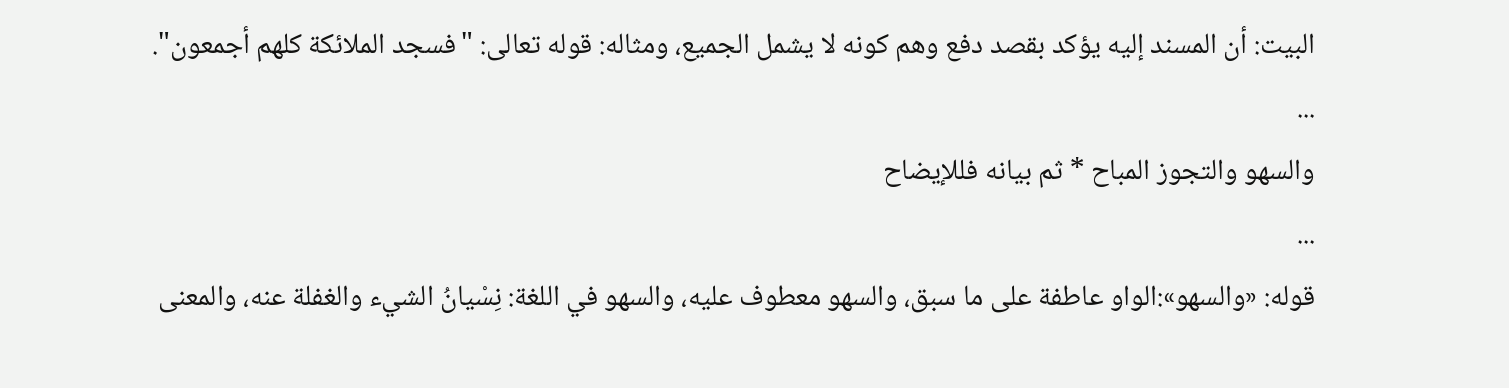البيت: أن المسند إليه يؤكد بقصد دفع وهم كونه لا يشمل الجميع، ومثاله: قوله تعالى: "فسجد الملائكة كلهم أجمعون".
...
والسهو والتجوز المباح * ثم بيانه فللإيضاح
...
قوله: «والسهو»:الواو عاطفة على ما سبق، والسهو معطوف عليه، والسهو في اللغة: نِسْيانُ الشيء والغفلة عنه، والمعنى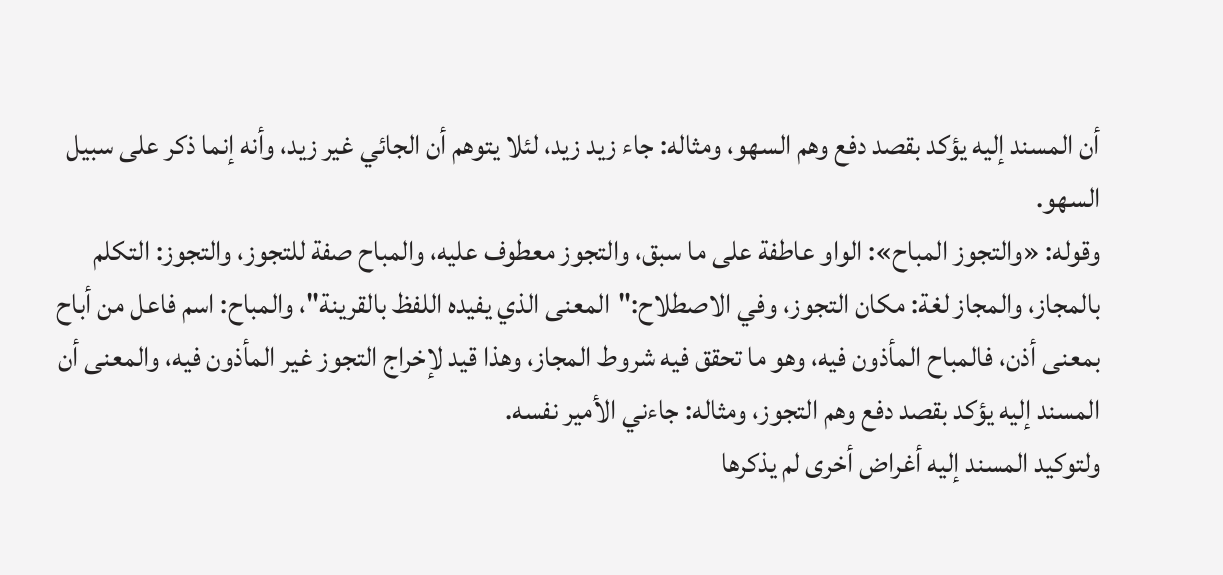أن المسند إليه يؤكد بقصد دفع وهم السهو، ومثاله: جاء زيد زيد، لئلا يتوهم أن الجائي غير زيد، وأنه إنما ذكر على سبيل السهو.
وقوله: «والتجوز المباح»: الواو عاطفة على ما سبق، والتجوز معطوف عليه، والمباح صفة للتجوز، والتجوز: التكلم بالمجاز، والمجاز لغة: مكان التجوز، وفي الاصطلاح:"المعنى الذي يفيده اللفظ بالقرينة"، والمباح: اسم فاعل من أباح بمعنى أذن، فالمباح المأذون فيه، وهو ما تحقق فيه شروط المجاز، وهذا قيد لإخراج التجوز غير المأذون فيه، والمعنى أن المسند إليه يؤكد بقصد دفع وهم التجوز، ومثاله: جاءني الأمير نفسه.
ولتوكيد المسند إليه أغراض أخرى لم يذكرها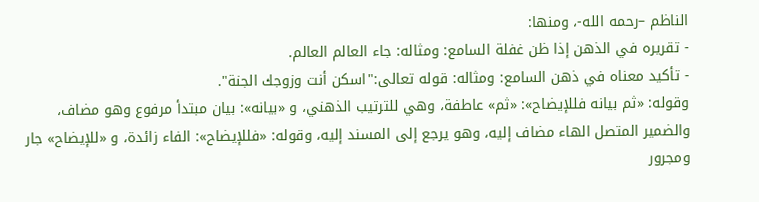الناظم –رحمه الله-، ومنها:
- تقريره في الذهن إذا ظن غفلة السامع: ومثاله: جاء العالم العالم.
- تأكيد معناه في ذهن السامع: ومثاله: قوله تعالى:"اسكن أنت وزوجك الجنة".
وقوله: «ثم بيانه فللإيضاح»: «ثم» عاطفة، وهي للترتيب الذهني، و «بيانه»: بيان مبتدأ مرفوع وهو مضاف، والضمير المتصل الهاء مضاف إليه، وهو يرجع إلى المسند إليه، وقوله: «فللإيضاح»: الفاء زائدة، و «للإيضاح» جار ومجرور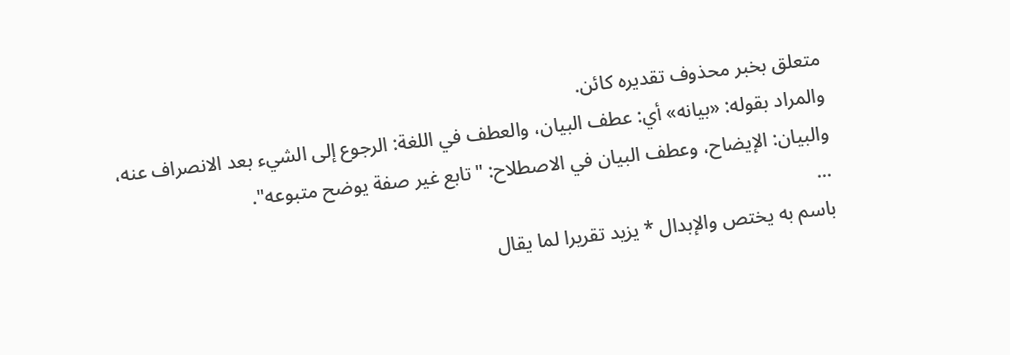متعلق بخبر محذوف تقديره كائن.
والمراد بقوله: «بيانه» أي: عطف البيان، والعطف في اللغة: الرجوع إلى الشيء بعد الانصراف عنه، والبيان: الإيضاح، وعطف البيان في الاصطلاح: "تابع غير صفة يوضح متبوعه".
...
باسم به يختص والإبدال * يزيد تقريرا لما يقال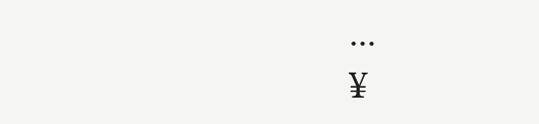...
¥